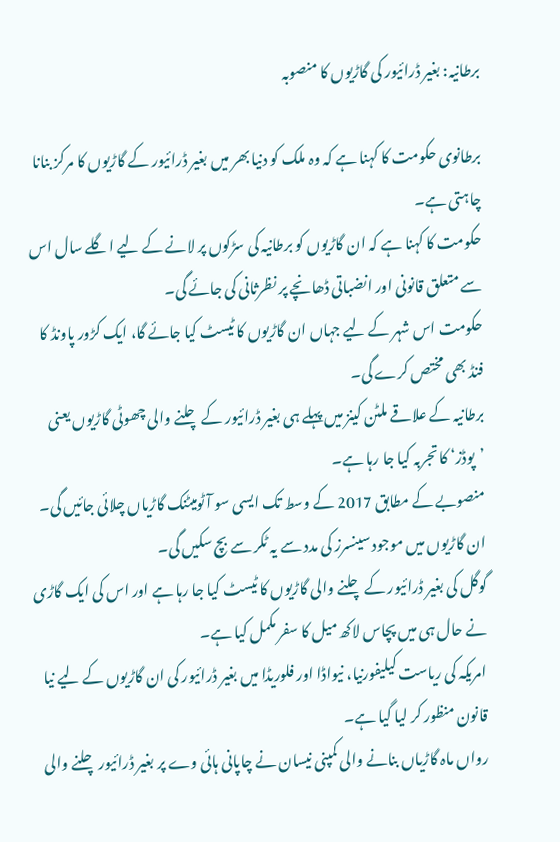برطانیہ: بغیر ڈرائیور کی گاڑیوں کا منصوبہ

برطانوی حکومت کا کہنا ہے کہ وہ ملک کو دنیا بھر میں بغیر ڈرائیور کے گاڑیوں کا مرکز بنانا چاہتی ہے۔
حکومت کا کہنا ہے کہ ان گاڑیوں کو برطانیہ کی سڑکوں پر لانے کے لیے اگلے سال اس سے متعلق قانونی اور انضباتی ڈھانچے پر نظرثانی کی جائے گی۔
حکومت اس شہر کے لیے جہاں ان گاڑیوں کا ٹیسٹ کیا جائے گا، ایک کڑور پاونڈ کا فنڈ بھی مختص کرے گی۔
برطانیہ کے علاقے ملٹن کینز میں پہلے ہی بغیر ڈرائیور کے چلنے والی چھوٹی گاڑیوں یعنی ’پوڈز‘ کا تجربہ کیا جا رہا ہے۔
منصوبے کے مطابق 2017 کے وسط تک ایسی سو آٹومیٹنک گاڑیاں چلائی جائیں گی۔ ان گاڑیوں میں موجود سینسرز کی مدد سے یہ ٹکر سے بچ سکیں گی۔
گوگل کی بغیر ڈرائیور کے چلنے والی گاڑیوں کا ٹیسٹ کیا جا رہا ہے اور اس کی ایک گاڑی نے حال ہی میں پچاس لاکھ میل کا سفر مکمل کیا ہے۔
امریکہ کی ریاست کیلیفورنیا، نیواڈا اور فلوریڈا میں بغیر ڈرائیور کی ان گاڑیوں کے لیے نیا قانون منظور کر لیا گیا ہے۔
رواں ماہ گاڑیاں بنانے والی کمپنی نیسان نے چاپانی ہائی وے پر بغیر ڈرائیور چلنے والی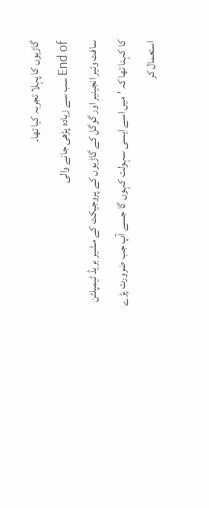گاڑیوں کا پہلا تجربہ کیا تھا۔
End of سب سے زیادہ پڑھی جانے والی
سافٹ وئیر انجینیر اور گوگل کے گاڑیوں کے پروجیکٹ کے مشیر بریڈ ٹیمپلٹن کا کہنا تھا کہ ’ میں اسے ایسی سہولت کہوں گا جسے آپ جب ضرورت پڑے استعمال کر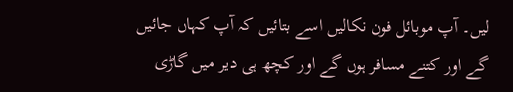لیں۔ آپ موبائل فون نکالیں اسے بتائیں کہ آپ کہاں جائیں گے اور کتنے مسافر ہوں گے اور کچھ ہی دیر میں گاڑی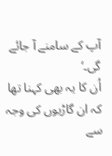آپ کے سامنے آ جائے گی۔‘
اُن کا یہ بھی کہنا تھا کہ ان گاڑیوں کی وجہ سے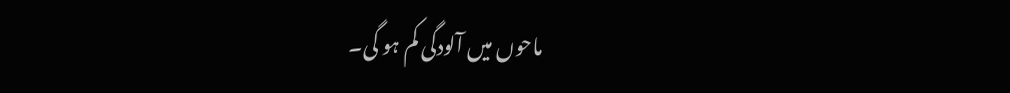ماحوں میں آلودگی کم ہو گی۔